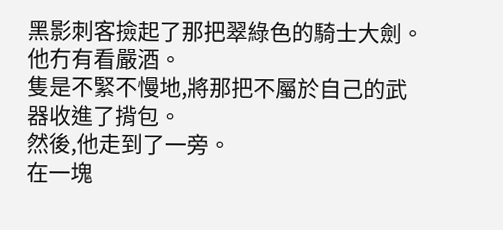黑影刺客撿起了那把翠綠色的騎士大劍。
他冇有看嚴酒。
隻是不緊不慢地,將那把不屬於自己的武器收進了揹包。
然後,他走到了一旁。
在一塊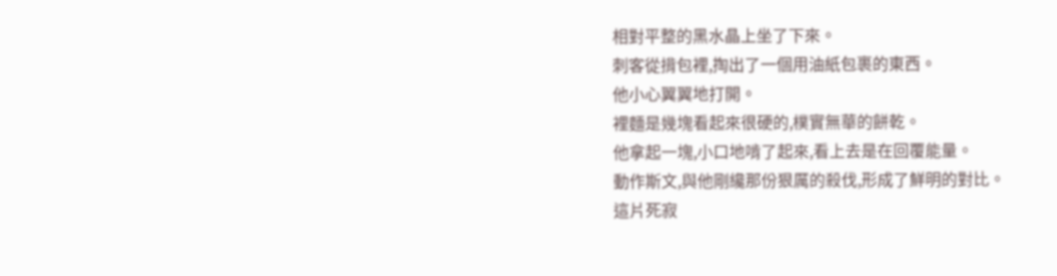相對平整的黑水晶上坐了下來。
刺客從揹包裡,掏出了一個用油紙包裹的東西。
他小心翼翼地打開。
裡麵是幾塊看起來很硬的,樸實無華的餅乾。
他拿起一塊,小口地啃了起來,看上去是在回覆能量。
動作斯文,與他剛纔那份狠厲的殺伐,形成了鮮明的對比。
這片死寂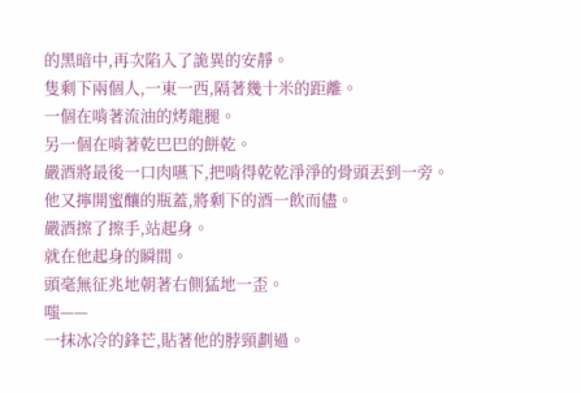的黑暗中,再次陷入了詭異的安靜。
隻剩下兩個人,一東一西,隔著幾十米的距離。
一個在啃著流油的烤龍腿。
另一個在啃著乾巴巴的餅乾。
嚴酒將最後一口肉嚥下,把啃得乾乾淨淨的骨頭丟到一旁。
他又擰開蜜釀的瓶蓋,將剩下的酒一飲而儘。
嚴酒擦了擦手,站起身。
就在他起身的瞬間。
頭毫無征兆地朝著右側猛地一歪。
嗤——
一抹冰冷的鋒芒,貼著他的脖頸劃過。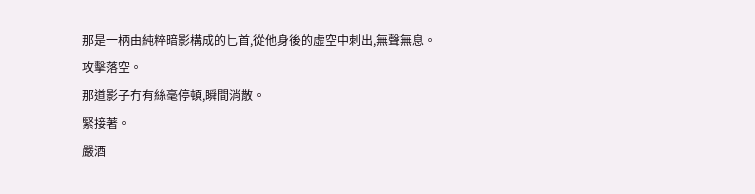那是一柄由純粹暗影構成的匕首,從他身後的虛空中刺出,無聲無息。
攻擊落空。
那道影子冇有絲毫停頓,瞬間消散。
緊接著。
嚴酒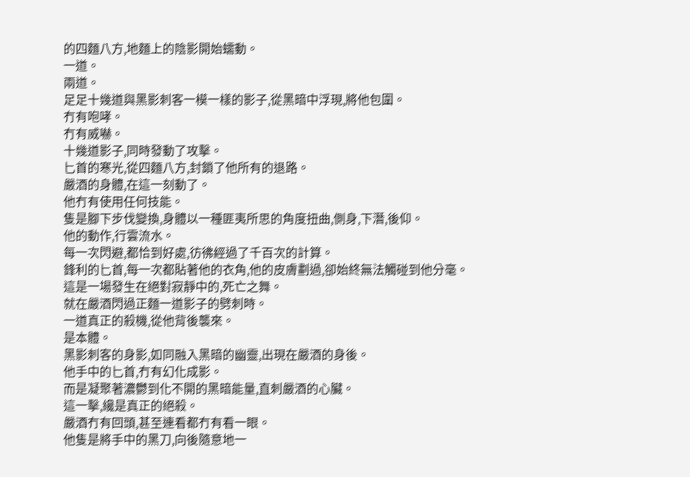的四麵八方,地麵上的陰影開始蠕動。
一道。
兩道。
足足十幾道與黑影刺客一模一樣的影子,從黑暗中浮現,將他包圍。
冇有咆哮。
冇有威嚇。
十幾道影子,同時發動了攻擊。
匕首的寒光,從四麵八方,封鎖了他所有的退路。
嚴酒的身體,在這一刻動了。
他冇有使用任何技能。
隻是腳下步伐變換,身體以一種匪夷所思的角度扭曲,側身,下潛,後仰。
他的動作,行雲流水。
每一次閃避,都恰到好處,彷彿經過了千百次的計算。
鋒利的匕首,每一次都貼著他的衣角,他的皮膚劃過,卻始終無法觸碰到他分毫。
這是一場發生在絕對寂靜中的,死亡之舞。
就在嚴酒閃過正麵一道影子的劈刺時。
一道真正的殺機,從他背後襲來。
是本體。
黑影刺客的身影,如同融入黑暗的幽靈,出現在嚴酒的身後。
他手中的匕首,冇有幻化成影。
而是凝聚著濃鬱到化不開的黑暗能量,直刺嚴酒的心臟。
這一擊,纔是真正的絕殺。
嚴酒冇有回頭,甚至連看都冇有看一眼。
他隻是將手中的黑刀,向後隨意地一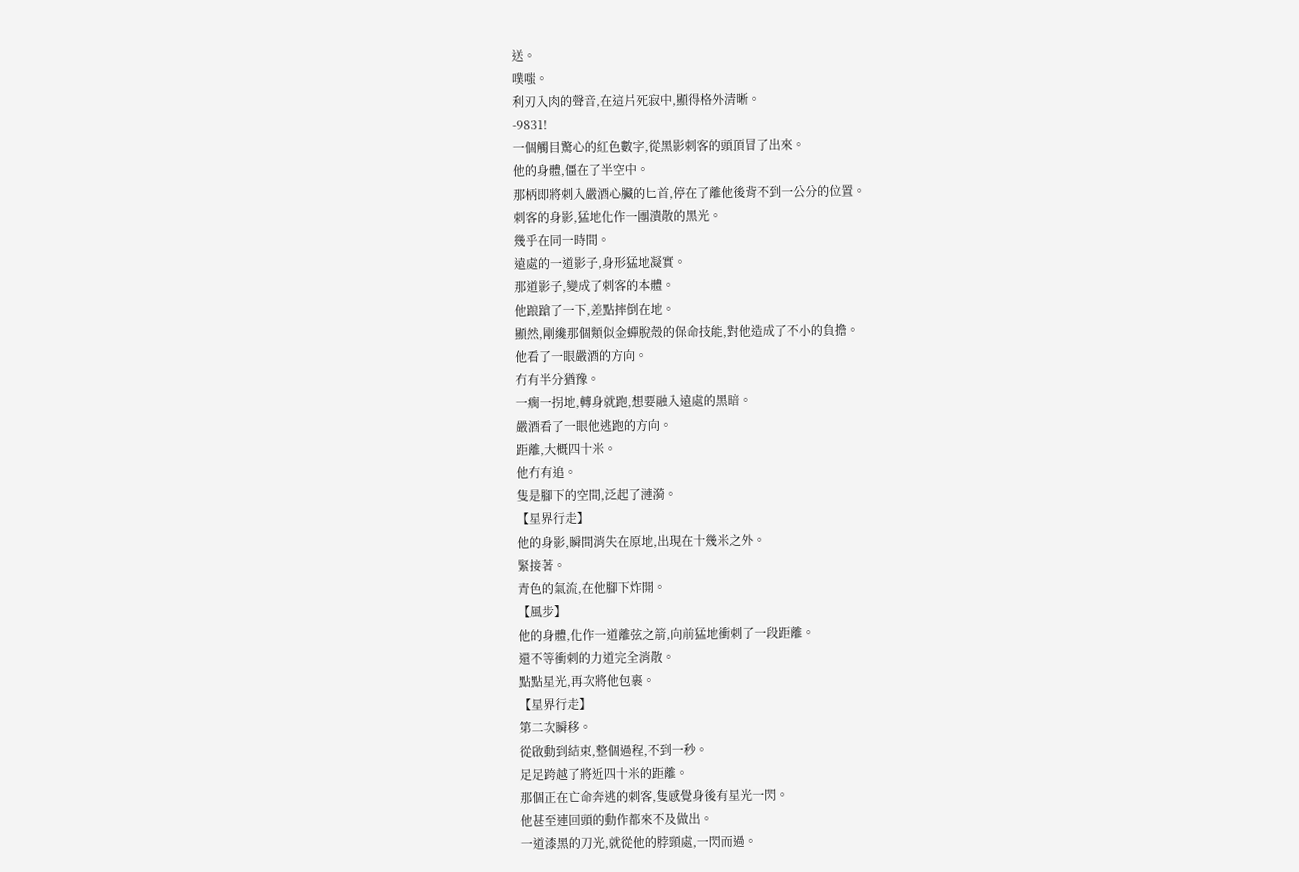送。
噗嗤。
利刃入肉的聲音,在這片死寂中,顯得格外清晰。
-9831!
一個觸目驚心的紅色數字,從黑影刺客的頭頂冒了出來。
他的身體,僵在了半空中。
那柄即將刺入嚴酒心臟的匕首,停在了離他後背不到一公分的位置。
刺客的身影,猛地化作一團潰散的黑光。
幾乎在同一時間。
遠處的一道影子,身形猛地凝實。
那道影子,變成了刺客的本體。
他踉蹌了一下,差點摔倒在地。
顯然,剛纔那個類似金蟬脫殼的保命技能,對他造成了不小的負擔。
他看了一眼嚴酒的方向。
冇有半分猶豫。
一瘸一拐地,轉身就跑,想要融入遠處的黑暗。
嚴酒看了一眼他逃跑的方向。
距離,大概四十米。
他冇有追。
隻是腳下的空間,泛起了漣漪。
【星界行走】
他的身影,瞬間消失在原地,出現在十幾米之外。
緊接著。
青色的氣流,在他腳下炸開。
【風步】
他的身體,化作一道離弦之箭,向前猛地衝刺了一段距離。
還不等衝刺的力道完全消散。
點點星光,再次將他包裹。
【星界行走】
第二次瞬移。
從啟動到結束,整個過程,不到一秒。
足足跨越了將近四十米的距離。
那個正在亡命奔逃的刺客,隻感覺身後有星光一閃。
他甚至連回頭的動作都來不及做出。
一道漆黑的刀光,就從他的脖頸處,一閃而過。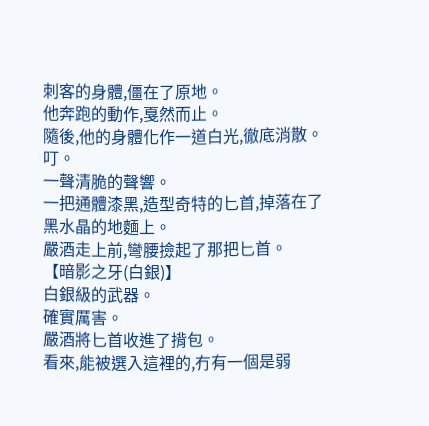刺客的身體,僵在了原地。
他奔跑的動作,戛然而止。
隨後,他的身體化作一道白光,徹底消散。
叮。
一聲清脆的聲響。
一把通體漆黑,造型奇特的匕首,掉落在了黑水晶的地麵上。
嚴酒走上前,彎腰撿起了那把匕首。
【暗影之牙(白銀)】
白銀級的武器。
確實厲害。
嚴酒將匕首收進了揹包。
看來,能被選入這裡的,冇有一個是弱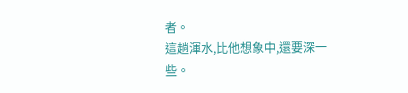者。
這趟渾水,比他想象中,還要深一些。